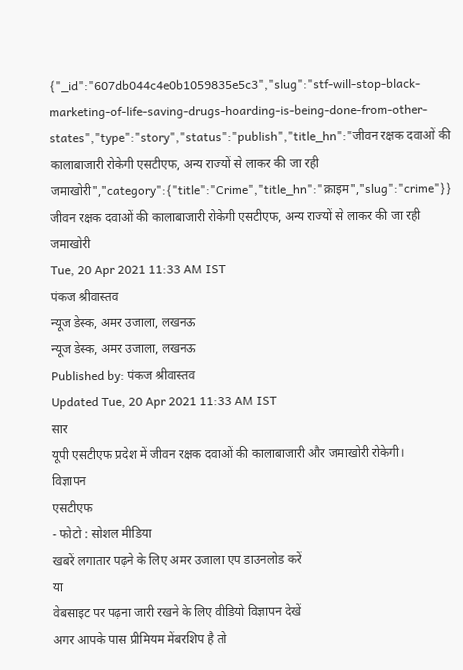{"_id":"607db044c4e0b1059835e5c3","slug":"stf-will-stop-black-marketing-of-life-saving-drugs-hoarding-is-being-done-from-other-states","type":"story","status":"publish","title_hn":"जीवन रक्षक दवाओं की कालाबाजारी रोकेगी एसटीएफ, अन्य राज्यों से लाकर की जा रही जमाखोरी","category":{"title":"Crime","title_hn":"क्राइम","slug":"crime"}}
जीवन रक्षक दवाओं की कालाबाजारी रोकेगी एसटीएफ, अन्य राज्यों से लाकर की जा रही जमाखोरी
Tue, 20 Apr 2021 11:33 AM IST
पंकज श्रीवास्तव
न्यूज डेस्क, अमर उजाला, लखनऊ
न्यूज डेस्क, अमर उजाला, लखनऊ
Published by: पंकज श्रीवास्तव
Updated Tue, 20 Apr 2021 11:33 AM IST
सार
यूपी एसटीएफ प्रदेश में जीवन रक्षक दवाओं की कालाबाजारी और जमाखोरी रोकेगी।
विज्ञापन
एसटीएफ
- फोटो : सोशल मीडिया
खबरें लगातार पढ़ने के लिए अमर उजाला एप डाउनलोड करें
या
वेबसाइट पर पढ़ना जारी रखने के लिए वीडियो विज्ञापन देखें
अगर आपके पास प्रीमियम मेंबरशिप है तो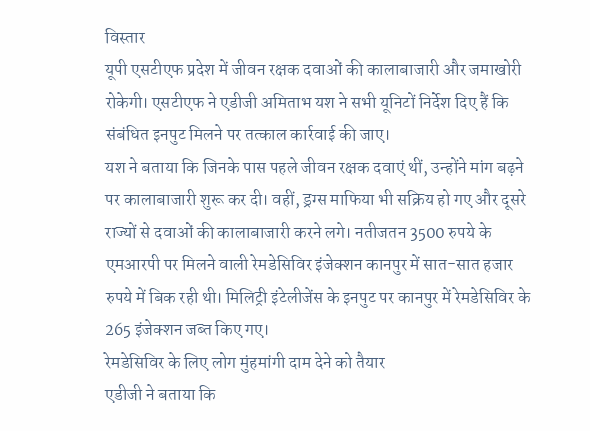विस्तार
यूपी एसटीएफ प्रदेश में जीवन रक्षक दवाओं की कालाबाजारी और जमाखोरी रोकेगी। एसटीएफ ने एडीजी अमिताभ यश ने सभी यूनिटों निर्देश दिए हैं कि संबंधित इनपुट मिलने पर तत्काल कार्रवाई की जाए।
यश ने बताया कि जिनके पास पहले जीवन रक्षक दवाएं थीं, उन्होंने मांग बढ़ने पर कालाबाजारी शुरू कर दी। वहीं, ड्रग्स माफिया भी सक्रिय हो गए और दूसरे राज्यों से दवाओं की कालाबाजारी करने लगे। नतीजतन 3500 रुपये के एमआरपी पर मिलने वाली रेमडेसिविर इंजेक्शन कानपुर में सात-सात हजार रुपये में बिक रही थी। मिलिट्री इंटेलीजेंस के इनपुट पर कानपुर में रेमडेसिविर के 265 इंजेक्शन जब्त किए गए।
रेमडेसिविर के लिए लोग मुंहमांगी दाम देने को तैयार
एडीजी ने बताया कि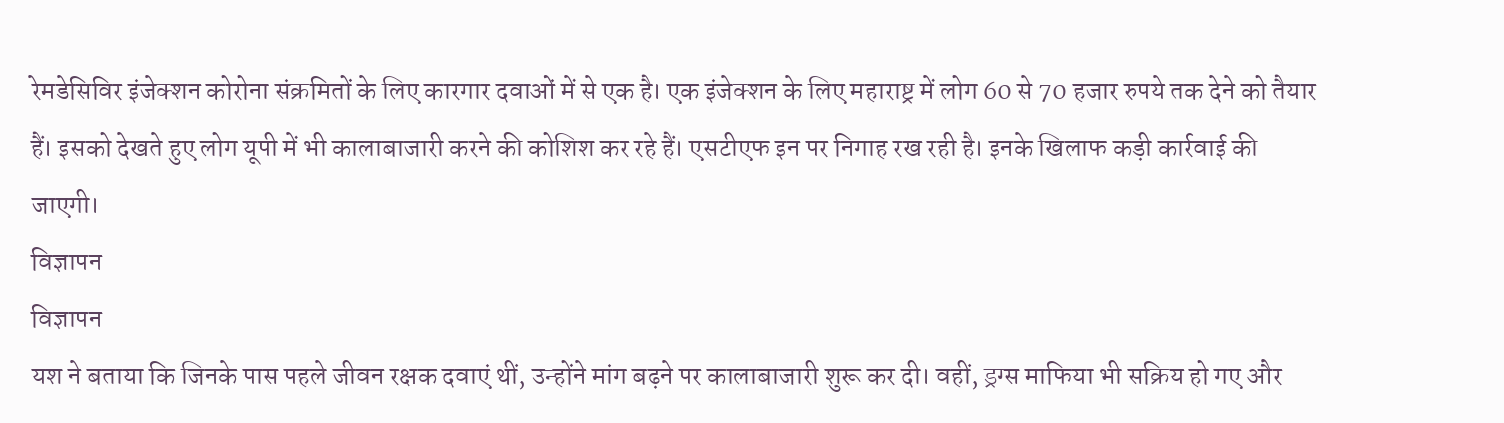रेमडेसिविर इंजेक्शन कोरोना संक्रमितों के लिए कारगार दवाओं में से एक है। एक इंजेक्शन के लिए महाराष्ट्र में लोग 60 से 70 हजार रुपये तक देने को तैयार हैं। इसको देखते हुए लोग यूपी में भी कालाबाजारी करने की कोशिश कर रहे हैं। एसटीएफ इन पर निगाह रख रही है। इनके खिलाफ कड़ी कार्रवाई की जाएगी।
विज्ञापन
विज्ञापन
यश ने बताया कि जिनके पास पहले जीवन रक्षक दवाएं थीं, उन्होंने मांग बढ़ने पर कालाबाजारी शुरू कर दी। वहीं, ड्रग्स माफिया भी सक्रिय हो गए और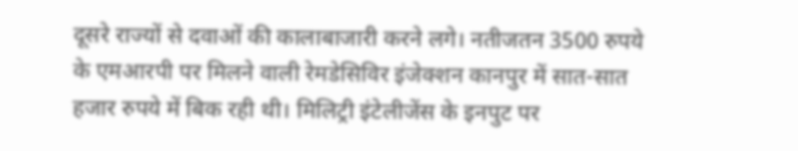दूसरे राज्यों से दवाओं की कालाबाजारी करने लगे। नतीजतन 3500 रुपये के एमआरपी पर मिलने वाली रेमडेसिविर इंजेक्शन कानपुर में सात-सात हजार रुपये में बिक रही थी। मिलिट्री इंटेलीजेंस के इनपुट पर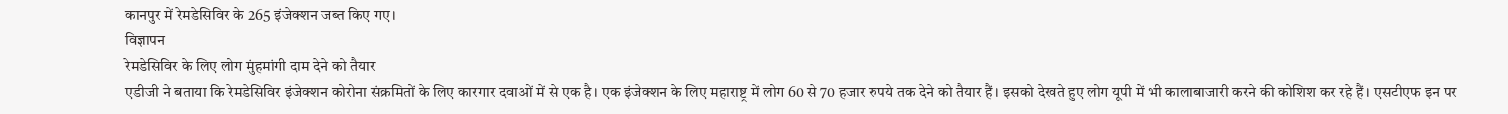कानपुर में रेमडेसिविर के 265 इंजेक्शन जब्त किए गए।
विज्ञापन
रेमडेसिविर के लिए लोग मुंहमांगी दाम देने को तैयार
एडीजी ने बताया कि रेमडेसिविर इंजेक्शन कोरोना संक्रमितों के लिए कारगार दवाओं में से एक है। एक इंजेक्शन के लिए महाराष्ट्र में लोग 60 से 70 हजार रुपये तक देने को तैयार हैं। इसको देखते हुए लोग यूपी में भी कालाबाजारी करने की कोशिश कर रहे हैं। एसटीएफ इन पर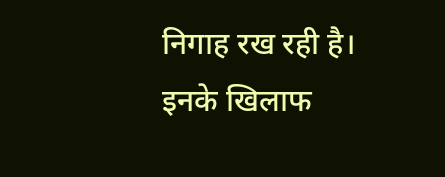निगाह रख रही है। इनके खिलाफ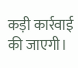कड़ी कार्रवाई की जाएगी।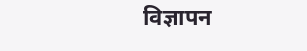विज्ञापन